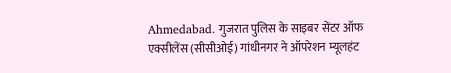Ahmedabad. गुजरात पुलिस के साइबर सेंटर ऑफ एक्सीलेंस (सीसीओई) गांधीनगर ने ऑपरेशन म्यूलहंट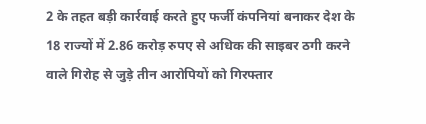2 के तहत बड़ी कार्रवाई करते हुए फर्जी कंपनियां बनाकर देश के 18 राज्यों में 2.86 करोड़ रुपए से अधिक की साइबर ठगी करने वाले गिरोह से जुड़े तीन आरोपियों को गिरफ्तार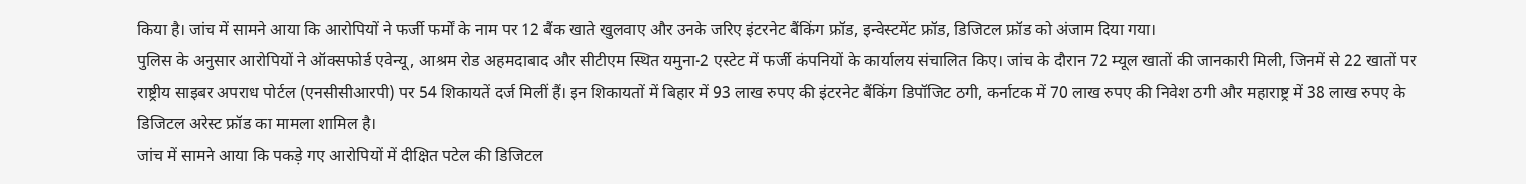किया है। जांच में सामने आया कि आरोपियों ने फर्जी फर्मों के नाम पर 12 बैंक खाते खुलवाए और उनके जरिए इंटरनेट बैंकिंग फ्रॉड, इन्वेस्टमेंट फ्रॉड, डिजिटल फ्रॉड को अंजाम दिया गया।
पुलिस के अनुसार आरोपियों ने ऑक्सफोर्ड एवेन्यू, आश्रम रोड अहमदाबाद और सीटीएम स्थित यमुना-2 एस्टेट में फर्जी कंपनियों के कार्यालय संचालित किए। जांच के दौरान 72 म्यूल खातों की जानकारी मिली, जिनमें से 22 खातों पर राष्ट्रीय साइबर अपराध पोर्टल (एनसीसीआरपी) पर 54 शिकायतें दर्ज मिलीं हैं। इन शिकायतों में बिहार में 93 लाख रुपए की इंटरनेट बैंकिंग डिपॉजिट ठगी, कर्नाटक में 70 लाख रुपए की निवेश ठगी और महाराष्ट्र में 38 लाख रुपए के डिजिटल अरेस्ट फ्रॉड का मामला शामिल है।
जांच में सामने आया कि पकड़े गए आरोपियों में दीक्षित पटेल की डिजिटल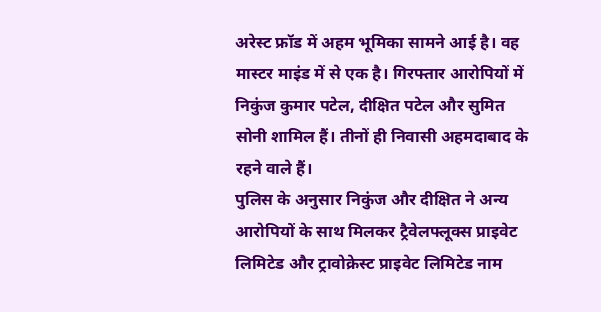अरेस्ट फ्रॉड में अहम भूमिका सामने आई है। वह मास्टर माइंड में से एक है। गिरफ्तार आरोपियों में निकुंज कुमार पटेल, दीक्षित पटेल और सुमित सोनी शामिल हैं। तीनों ही निवासी अहमदाबाद के रहने वाले हैं।
पुलिस के अनुसार निकुंज और दीक्षित ने अन्य आरोपियों के साथ मिलकर ट्रैवेलफ्लूक्स प्राइवेट लिमिटेड और ट्रावोक्रेस्ट प्राइवेट लिमिटेड नाम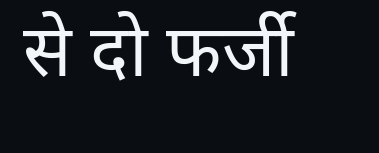से दो फर्जी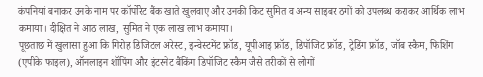कंपनियां बनाकर उनके नाम पर कॉर्पोरेट बैंक खाते खुलवाए और उनकी किट सुमित व अन्य साइबर ठगों को उपलब्ध कराकर आर्थिक लाभ कमाया। दीक्षित ने आठ लाख, सुमित ने एक लाख लाभ कमाया।
पूछताछ में खुलासा हुआ कि गिरोह डिजिटल अरेस्ट, इन्वेस्टमेंट फ्रॉड, यूपीआइ फ्रॉड, डिपॉजिट फ्रॉड, ट्रेडिंग फ्रॉड, जॉब स्कैम, फिशिंग (एपीके फाइल), ऑनलाइन शॉपिंग और इंटरनेट बैंकिंग डिपॉजिट स्कैम जैसे तरीकों से लोगों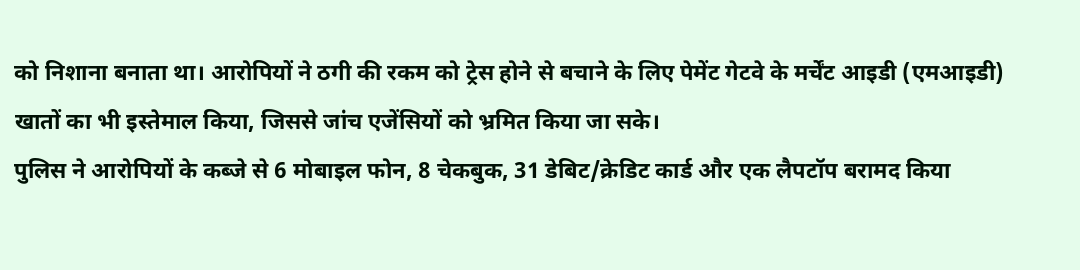को निशाना बनाता था। आरोपियों ने ठगी की रकम को ट्रेस होने से बचाने के लिए पेमेंट गेटवे के मर्चेंट आइडी (एमआइडी) खातों का भी इस्तेमाल किया, जिससे जांच एजेंसियों को भ्रमित किया जा सके।
पुलिस ने आरोपियों के कब्जे से 6 मोबाइल फोन, 8 चेकबुक, 31 डेबिट/क्रेडिट कार्ड और एक लैपटॉप बरामद किया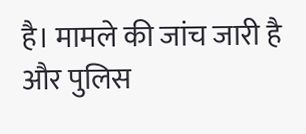है। मामले की जांच जारी है और पुलिस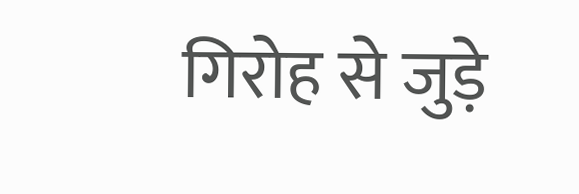गिरोह से जुड़े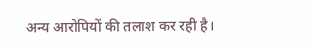अन्य आरोपियों की तलाश कर रही है।